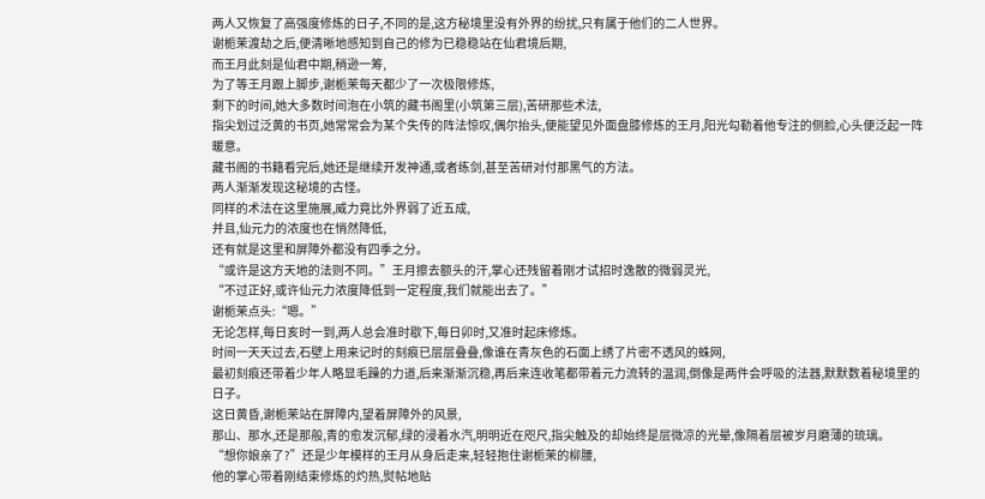两人又恢复了高强度修炼的日子,不同的是,这方秘境里没有外界的纷扰,只有属于他们的二人世界。
谢栀茉渡劫之后,便清晰地感知到自己的修为已稳稳站在仙君境后期,
而王月此刻是仙君中期,稍逊一筹,
为了等王月跟上脚步,谢栀茉每天都少了一次极限修炼,
剩下的时间,她大多数时间泡在小筑的藏书阁里(小筑第三层),苦研那些术法,
指尖划过泛黄的书页,她常常会为某个失传的阵法惊叹,偶尔抬头,便能望见外面盘膝修炼的王月,阳光勾勒着他专注的侧脸,心头便泛起一阵暖意。
藏书阁的书籍看完后,她还是继续开发神通,或者练剑,甚至苦研对付那黑气的方法。
两人渐渐发现这秘境的古怪。
同样的术法在这里施展,威力竟比外界弱了近五成,
并且,仙元力的浓度也在悄然降低,
还有就是这里和屏障外都没有四季之分。
“或许是这方天地的法则不同。”王月擦去额头的汗,掌心还残留着刚才试招时逸散的微弱灵光,
“不过正好,或许仙元力浓度降低到一定程度,我们就能出去了。”
谢栀茉点头:“嗯。”
无论怎样,每日亥时一到,两人总会准时歇下,每日卯时,又准时起床修炼。
时间一天天过去,石壁上用来记时的刻痕已层层叠叠,像谁在青灰色的石面上绣了片密不透风的蛛网,
最初刻痕还带着少年人略显毛躁的力道,后来渐渐沉稳,再后来连收笔都带着元力流转的温润,倒像是两件会呼吸的法器,默默数着秘境里的日子。
这日黄昏,谢栀茉站在屏障内,望着屏障外的风景,
那山、那水,还是那般,青的愈发沉郁,绿的浸着水汽,明明近在咫尺,指尖触及的却始终是层微凉的光晕,像隔着层被岁月磨薄的琉璃。
“想你娘亲了?”还是少年模样的王月从身后走来,轻轻抱住谢栀茉的柳腰,
他的掌心带着刚结束修炼的灼热,熨帖地贴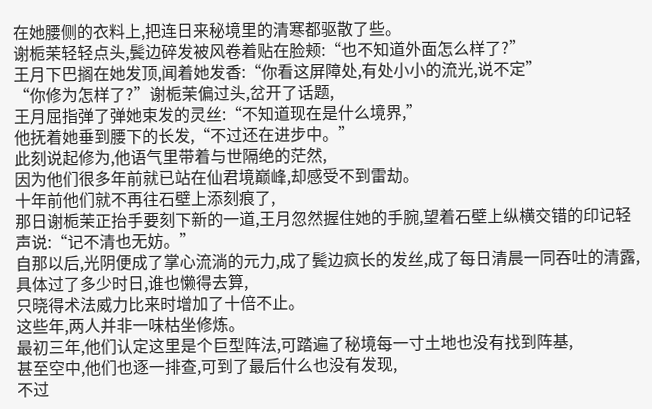在她腰侧的衣料上,把连日来秘境里的清寒都驱散了些。
谢栀茉轻轻点头,鬓边碎发被风卷着贴在脸颊:“也不知道外面怎么样了?”
王月下巴搁在她发顶,闻着她发香:“你看这屏障处,有处小小的流光,说不定”
“你修为怎样了?”谢栀茉偏过头,岔开了话题,
王月屈指弹了弹她束发的灵丝:“不知道现在是什么境界,”
他抚着她垂到腰下的长发,“不过还在进步中。”
此刻说起修为,他语气里带着与世隔绝的茫然,
因为他们很多年前就已站在仙君境巅峰,却感受不到雷劫。
十年前他们就不再往石壁上添刻痕了,
那日谢栀茉正抬手要刻下新的一道,王月忽然握住她的手腕,望着石壁上纵横交错的印记轻声说:“记不清也无妨。”
自那以后,光阴便成了掌心流淌的元力,成了鬓边疯长的发丝,成了每日清晨一同吞吐的清露,具体过了多少时日,谁也懒得去算,
只晓得术法威力比来时增加了十倍不止。
这些年,两人并非一味枯坐修炼。
最初三年,他们认定这里是个巨型阵法,可踏遍了秘境每一寸土地也没有找到阵基,
甚至空中,他们也逐一排查,可到了最后什么也没有发现,
不过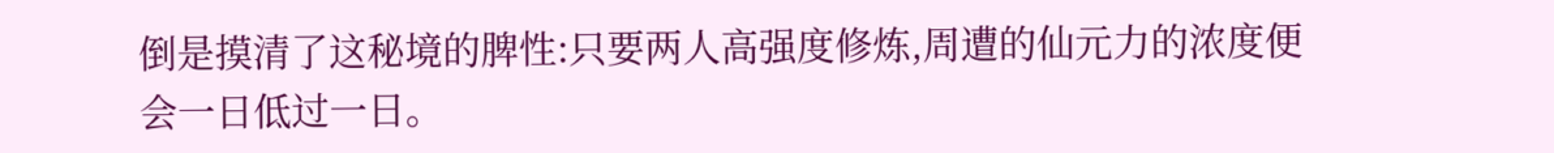倒是摸清了这秘境的脾性:只要两人高强度修炼,周遭的仙元力的浓度便会一日低过一日。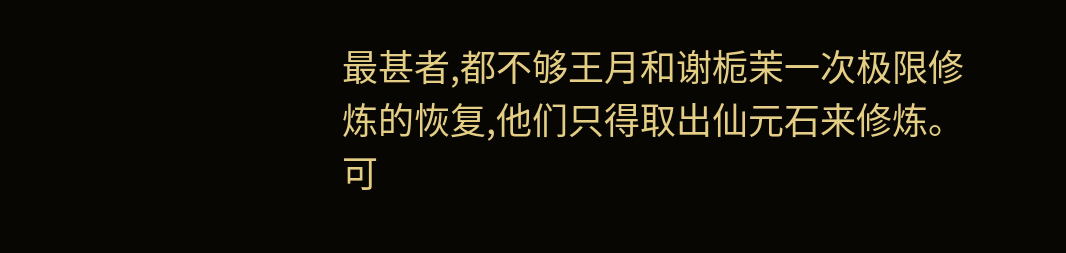最甚者,都不够王月和谢栀茉一次极限修炼的恢复,他们只得取出仙元石来修炼。
可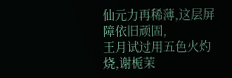仙元力再稀薄,这层屏障依旧顽固,
王月试过用五色火灼烧,谢栀茉